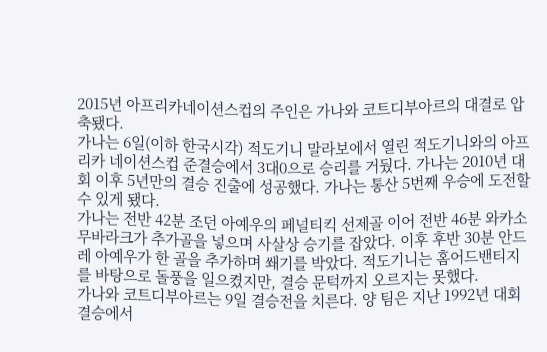2015년 아프리카네이션스컵의 주인은 가나와 코트디부아르의 대결로 압축됐다.
가나는 6일(이하 한국시각) 적도기니 말라보에서 열린 적도기니와의 아프리카 네이션스컵 준결승에서 3대0으로 승리를 거뒀다. 가나는 2010년 대회 이후 5년만의 결승 진출에 성공했다. 가나는 통산 5번째 우승에 도전할 수 있게 됐다.
가나는 전반 42분 조던 아예우의 페널티킥 선제골 이어 전반 46분 와카소 무바라크가 추가골을 넣으며 사살상 승기를 잡았다. 이후 후반 30분 안드레 아예우가 한 골을 추가하며 쐐기를 박았다. 적도기니는 홈어드밴티지를 바탕으로 돌풍을 일으켰지만, 결승 문턱까지 오르지는 못했다.
가나와 코트디부아르는 9일 결승전을 치른다. 양 팀은 지난 1992년 대회 결승에서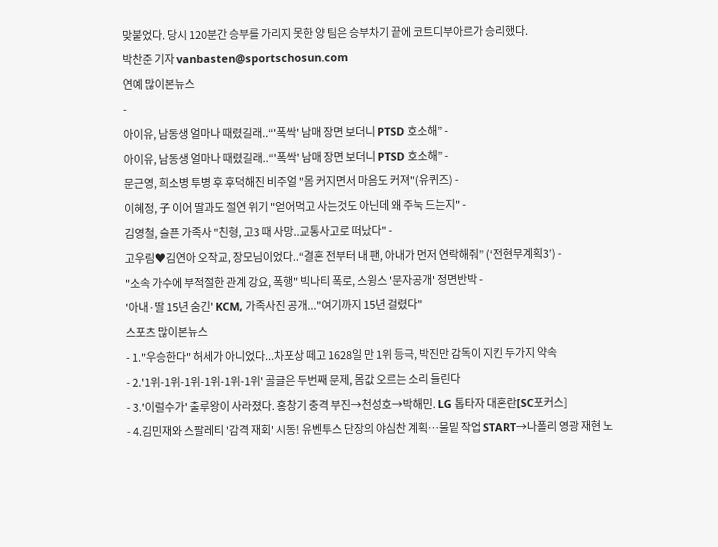맞붙었다. 당시 120분간 승부를 가리지 못한 양 팀은 승부차기 끝에 코트디부아르가 승리했다.
박찬준 기자 vanbasten@sportschosun.com
연예 많이본뉴스
-
아이유, 남동생 얼마나 때렸길래..“'폭싹' 남매 장면 보더니 PTSD 호소해” -
아이유, 남동생 얼마나 때렸길래..“'폭싹' 남매 장면 보더니 PTSD 호소해” -
문근영, 희소병 투병 후 후덕해진 비주얼 "몸 커지면서 마음도 커져"(유퀴즈) -
이혜정, 子 이어 딸과도 절연 위기 "얻어먹고 사는것도 아닌데 왜 주눅 드는지" -
김영철, 슬픈 가족사 "친형, 고3 때 사망..교통사고로 떠났다" -
고우림♥김연아 오작교, 장모님이었다..“결혼 전부터 내 팬, 아내가 먼저 연락해줘” (‘전현무계획3’) -
"소속 가수에 부적절한 관계 강요, 폭행" 빅나티 폭로, 스윙스 '문자공개' 정면반박 -
'아내·딸 15년 숨긴' KCM, 가족사진 공개..."여기까지 15년 걸렸다"
스포츠 많이본뉴스
- 1."우승한다" 허세가 아니었다...차포상 떼고 1628일 만 1위 등극, 박진만 감독이 지킨 두가지 약속
- 2.'1위-1위-1위-1위-1위-1위' 골글은 두번째 문제, 몸값 오르는 소리 들린다
- 3.'이럴수가' 출루왕이 사라졌다. 홍창기 충격 부진→천성호→박해민. LG 톱타자 대혼란[SC포커스]
- 4.김민재와 스팔레티 '감격 재회' 시동! 유벤투스 단장의 야심찬 계획…물밑 작업 START→나폴리 영광 재현 노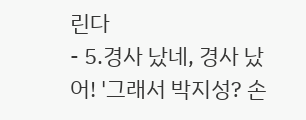린다
- 5.경사 났네, 경사 났어! '그래서 박지성? 손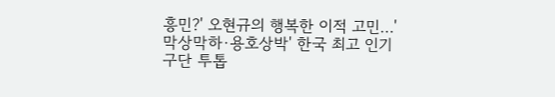흥민?' 오현규의 행복한 이적 고민…'막상막하·용호상박' 한국 최고 인기 구단 투톱